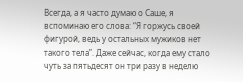Всегда, а я часто думаю о Саше, я вспоминаю его слова: “Я горжусь своей фигурой, ведь у остальных мужиков нет такого тела”. Даже сейчас, когда ему стало чуть за пятьдесят он три разу в неделю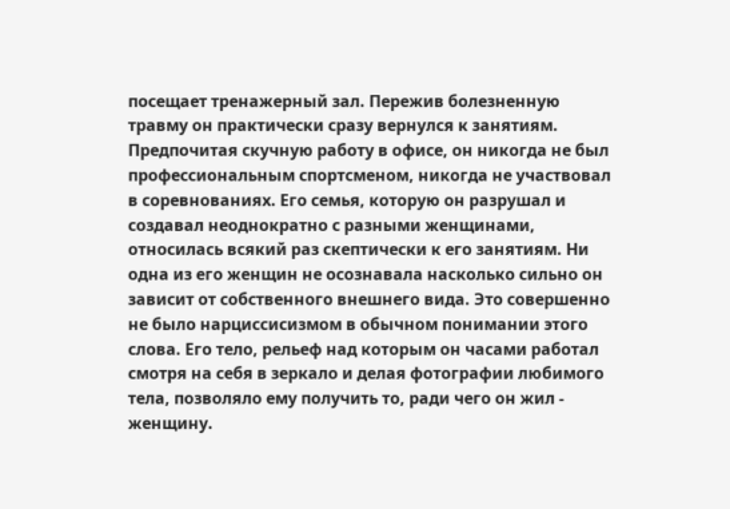посещает тренажерный зал. Пережив болезненную травму он практически сразу вернулся к занятиям. Предпочитая скучную работу в офисе, он никогда не был профессиональным спортсменом, никогда не участвовал в соревнованиях. Его семья, которую он разрушал и создавал неоднократно с разными женщинами, относилась всякий раз скептически к его занятиям. Ни одна из его женщин не осознавала насколько сильно он зависит от собственного внешнего вида. Это совершенно не было нарциссисизмом в обычном понимании этого слова. Его тело, рельеф над которым он часами работал смотря на себя в зеркало и делая фотографии любимого тела, позволяло ему получить то, ради чего он жил - женщину.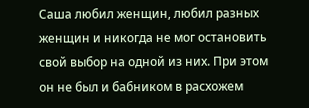Саша любил женщин, любил разных женщин и никогда не мог остановить свой выбор на одной из них. При этом он не был и бабником в расхожем